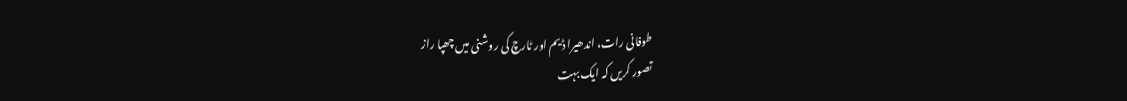طوفانی رات، اندھیرا ڈیم اور ٹارچ کی روشنی میں چھپا راز
تصور کریں کہ ایک بہت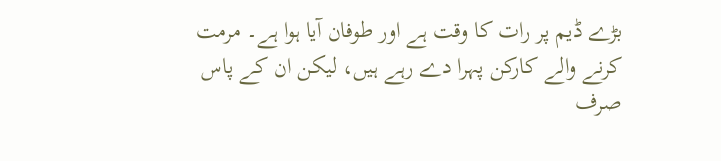بڑے ڈیم پر رات کا وقت ہے اور طوفان آیا ہوا ہے۔ مرمت کرنے والے کارکن پہرا دے رہے ہیں، لیکن ان کے پاس صرف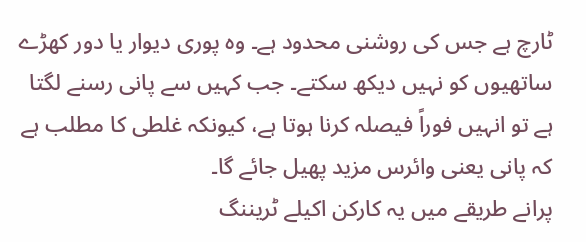ٹارچ ہے جس کی روشنی محدود ہے۔ وہ پوری دیوار یا دور کھڑے ساتھیوں کو نہیں دیکھ سکتے۔ جب کہیں سے پانی رسنے لگتا ہے تو انہیں فوراً فیصلہ کرنا ہوتا ہے، کیونکہ غلطی کا مطلب ہے کہ پانی یعنی وائرس مزید پھیل جائے گا۔
پرانے طریقے میں یہ کارکن اکیلے ٹریننگ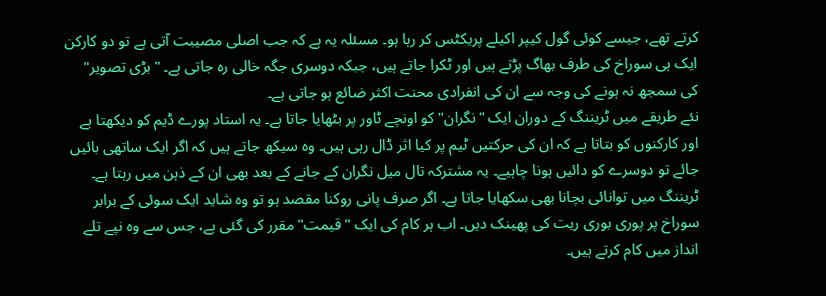کرتے تھے، جیسے کوئی گول کیپر اکیلے پریکٹس کر رہا ہو۔ مسئلہ یہ ہے کہ جب اصلی مصیبت آتی ہے تو دو کارکن ایک ہی سوراخ کی طرف بھاگ پڑتے ہیں اور ٹکرا جاتے ہیں، جبکہ دوسری جگہ خالی رہ جاتی ہے۔ "بڑی تصویر" کی سمجھ نہ ہونے کی وجہ سے ان کی انفرادی محنت اکثر ضائع ہو جاتی ہے۔
نئے طریقے میں ٹریننگ کے دوران ایک "نگران" کو اونچے ٹاور پر بٹھایا جاتا ہے۔ یہ استاد پورے ڈیم کو دیکھتا ہے اور کارکنوں کو بتاتا ہے کہ ان کی حرکتیں ٹیم پر کیا اثر ڈال رہی ہیں۔ وہ سیکھ جاتے ہیں کہ اگر ایک ساتھی بائیں جائے تو دوسرے کو دائیں ہونا چاہیے۔ یہ مشترکہ تال میل نگران کے جانے کے بعد بھی ان کے ذہن میں رہتا ہے۔
ٹریننگ میں توانائی بچانا بھی سکھایا جاتا ہے۔ اگر صرف پانی روکنا مقصد ہو تو وہ شاید ایک سوئی کے برابر سوراخ پر پوری بوری ریت کی پھینک دیں۔ اب ہر کام کی ایک "قیمت" مقرر کی گئی ہے، جس سے وہ نپے تلے انداز میں کام کرتے ہیں۔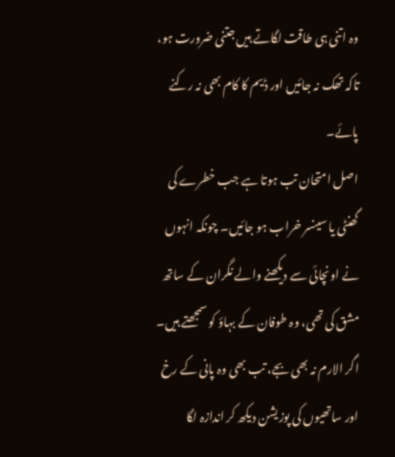وہ اتنی ہی طاقت لگاتے ہیں جتنی ضرورت ہو، تاکہ تھک نہ جائیں اور ڈیم کا کام بھی نہ رکنے پائے۔
اصل امتحان تب ہوتا ہے جب خطرے کی گھنٹی یا سینسر خراب ہو جائیں۔ چونکہ انہوں نے اونچائی سے دیکھنے والے نگران کے ساتھ مشق کی تھی، وہ طوفان کے بہاؤ کو سمجھتے ہیں۔ اگر الارم نہ بھی بجے، تب بھی وہ پانی کے رخ اور ساتھیوں کی پوزیشن دیکھ کر اندازہ لگا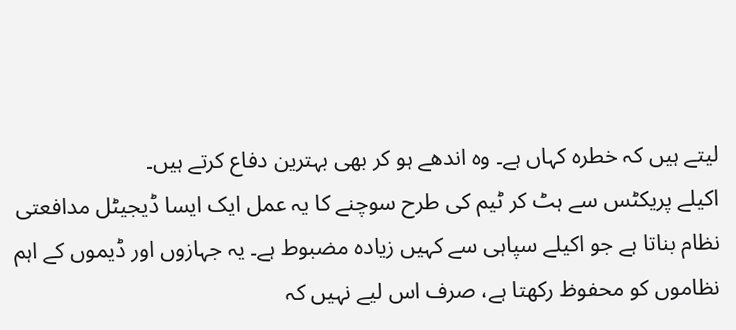لیتے ہیں کہ خطرہ کہاں ہے۔ وہ اندھے ہو کر بھی بہترین دفاع کرتے ہیں۔
اکیلے پریکٹس سے ہٹ کر ٹیم کی طرح سوچنے کا یہ عمل ایک ایسا ڈیجیٹل مدافعتی نظام بناتا ہے جو اکیلے سپاہی سے کہیں زیادہ مضبوط ہے۔ یہ جہازوں اور ڈیموں کے اہم نظاموں کو محفوظ رکھتا ہے، صرف اس لیے نہیں کہ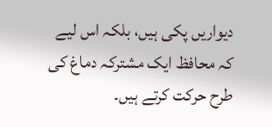دیواریں پکی ہیں، بلکہ اس لیے کہ محافظ ایک مشترکہ دماغ کی طرح حرکت کرتے ہیں۔